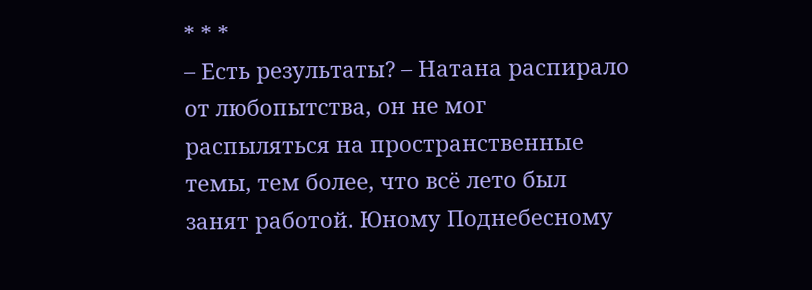* * *
– Есть результаты? – Натана распирало от любопытства, он не мог распыляться на пространственные темы, тем более, что всё лето был занят работой. Юному Поднебесному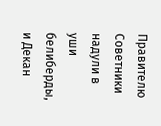Правителю Советники надули в уши белиберды, и Декан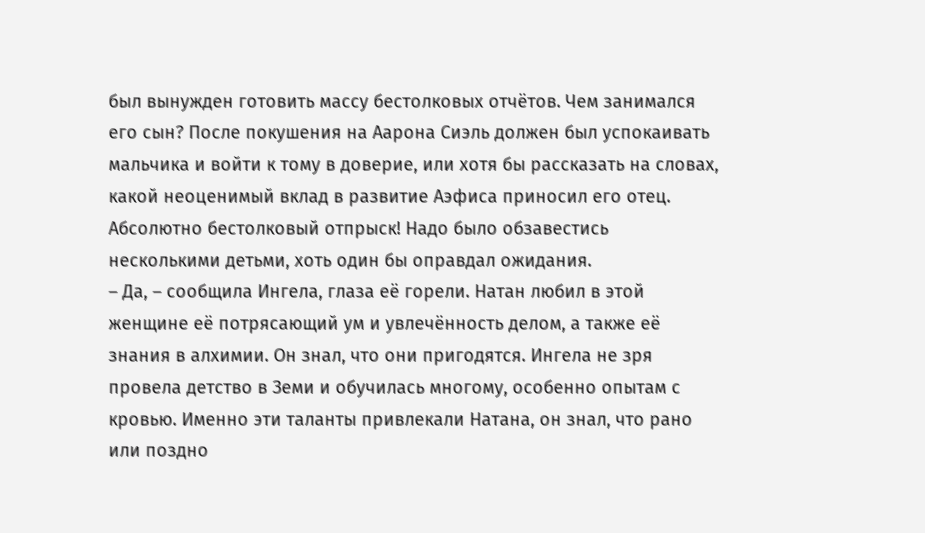был вынужден готовить массу бестолковых отчётов. Чем занимался его сын? После покушения на Аарона Сиэль должен был успокаивать мальчика и войти к тому в доверие, или хотя бы рассказать на словах, какой неоценимый вклад в развитие Аэфиса приносил его отец.
Абсолютно бестолковый отпрыск! Надо было обзавестись несколькими детьми, хоть один бы оправдал ожидания.
– Да, – сообщила Ингела, глаза её горели. Натан любил в этой женщине её потрясающий ум и увлечённость делом, а также её знания в алхимии. Он знал, что они пригодятся. Ингела не зря провела детство в Земи и обучилась многому, особенно опытам с кровью. Именно эти таланты привлекали Натана, он знал, что рано или поздно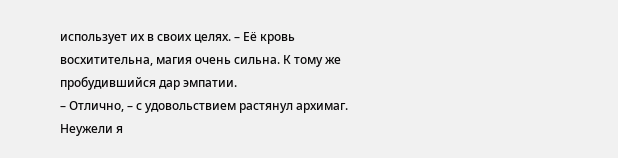использует их в своих целях. – Её кровь восхитительна, магия очень сильна. К тому же пробудившийся дар эмпатии.
– Отлично, – с удовольствием растянул архимаг. Неужели я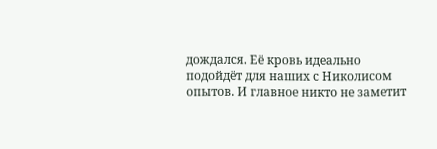дождался. Её кровь идеально подойдёт для наших с Николисом опытов. И главное никто не заметит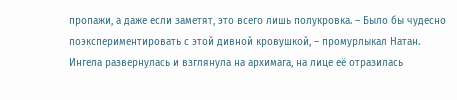пропажи, а даже если заметят, это всего лишь полукровка. – Было бы чудесно поэкспериментировать с этой дивной кровушкой, – промурлыкал Натан. Ингела развернулась и взглянула на архимага, на лице её отразилась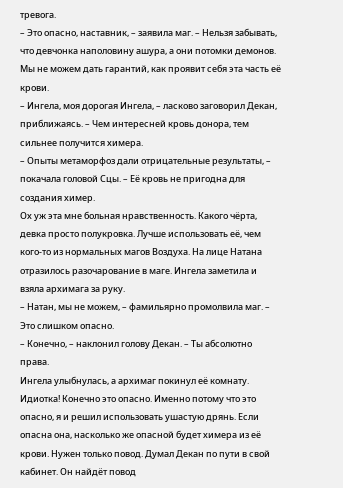тревога.
– Это опасно, наставник, – заявила маг. – Нельзя забывать, что девчонка наполовину ашура, а они потомки демонов. Мы не можем дать гарантий, как проявит себя эта часть её крови.
– Ингела, моя дорогая Ингела, – ласково заговорил Декан, приближаясь. – Чем интересней кровь донора, тем сильнее получится химера.
– Опыты метаморфоз дали отрицательные результаты, – покачала головой Сцы. – Её кровь не пригодна для создания химер.
Ох уж эта мне больная нравственность. Какого чёрта, девка просто полукровка. Лучше использовать её, чем кого-то из нормальных магов Воздуха. На лице Натана отразилось разочарование в маге. Ингела заметила и взяла архимага за руку.
– Натан, мы не можем, – фамильярно промолвила маг. – Это слишком опасно.
– Конечно, – наклонил голову Декан. – Ты абсолютно права.
Ингела улыбнулась, а архимаг покинул её комнату.
Идиотка! Конечно это опасно. Именно потому что это опасно, я и решил использовать ушастую дрянь. Если опасна она, насколько же опасной будет химера из её крови. Нужен только повод. Думал Декан по пути в свой кабинет. Он найдёт повод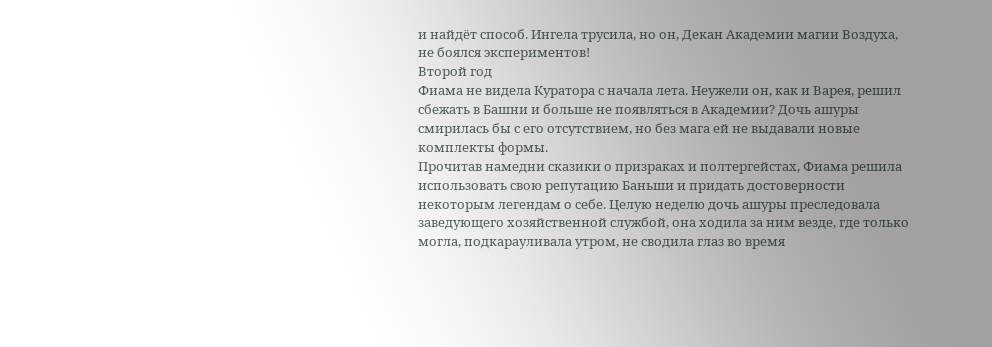и найдёт способ. Ингела трусила, но он, Декан Академии магии Воздуха, не боялся экспериментов!
Второй год
Фиама не видела Куратора с начала лета. Неужели он, как и Варея, решил сбежать в Башни и больше не появляться в Академии? Дочь ашуры смирилась бы с его отсутствием, но без мага ей не выдавали новые комплекты формы.
Прочитав намедни сказики о призраках и полтергейстах, Фиама решила использовать свою репутацию Баньши и придать достоверности некоторым легендам о себе. Целую неделю дочь ашуры преследовала заведующего хозяйственной службой, она ходила за ним везде, где только могла, подкарауливала утром, не сводила глаз во время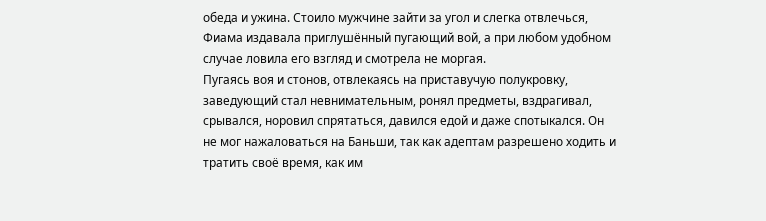обеда и ужина. Стоило мужчине зайти за угол и слегка отвлечься, Фиама издавала приглушённый пугающий вой, а при любом удобном случае ловила его взгляд и смотрела не моргая.
Пугаясь воя и стонов, отвлекаясь на приставучую полукровку, заведующий стал невнимательным, ронял предметы, вздрагивал, срывался, норовил спрятаться, давился едой и даже спотыкался. Он не мог нажаловаться на Баньши, так как адептам разрешено ходить и тратить своё время, как им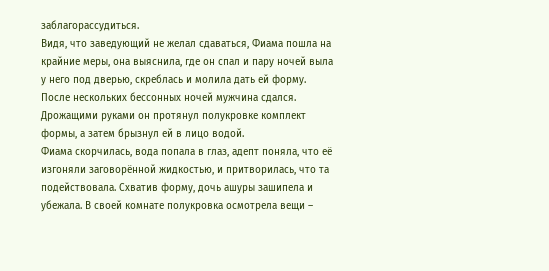заблагорассудиться.
Видя, что заведующий не желал сдаваться, Фиама пошла на крайние меры, она выяснила, где он спал и пару ночей выла у него под дверью, скреблась и молила дать ей форму. После нескольких бессонных ночей мужчина сдался. Дрожащими руками он протянул полукровке комплект формы, а затем брызнул ей в лицо водой.
Фиама скорчилась, вода попала в глаз, адепт поняла, что её изгоняли заговорённой жидкостью, и притворилась, что та подействовала. Схватив форму, дочь ашуры зашипела и убежала. В своей комнате полукровка осмотрела вещи –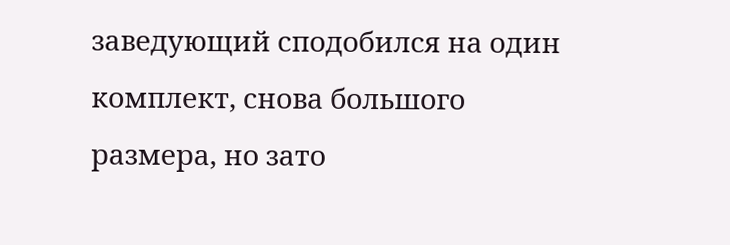заведующий сподобился на один комплект, снова большого размера, но зато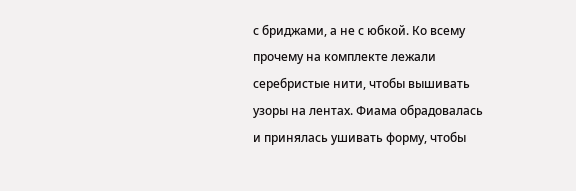с бриджами, а не с юбкой. Ко всему прочему на комплекте лежали серебристые нити, чтобы вышивать узоры на лентах. Фиама обрадовалась и принялась ушивать форму, чтобы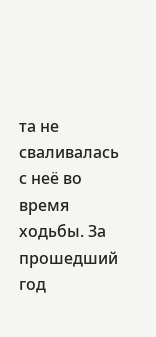та не сваливалась с неё во время ходьбы. За прошедший год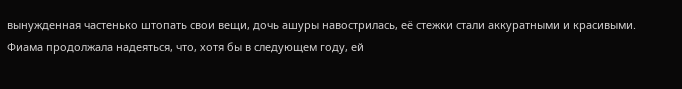вынужденная частенько штопать свои вещи, дочь ашуры навострилась, её стежки стали аккуратными и красивыми. Фиама продолжала надеяться, что, хотя бы в следующем году, ей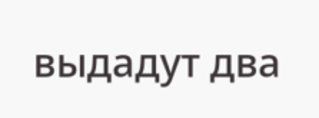выдадут два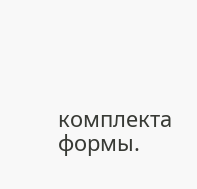комплекта формы.